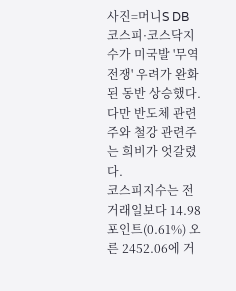사진=머니S DB
코스피·코스닥지수가 미국발 '무역전쟁' 우려가 완화된 동반 상승했다.  다만 반도체 관련주와 철강 관련주는 희비가 엇갈렸다.
코스피지수는 전 거래일보다 14.98포인트(0.61%) 오른 2452.06에 거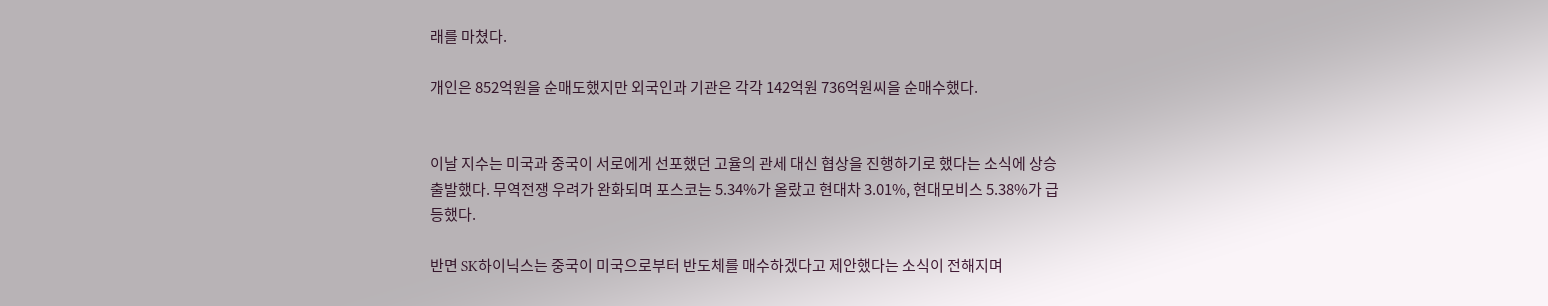래를 마쳤다.

개인은 852억원을 순매도했지만 외국인과 기관은 각각 142억원 736억원씨을 순매수했다.


이날 지수는 미국과 중국이 서로에게 선포했던 고율의 관세 대신 협상을 진행하기로 했다는 소식에 상승 출발했다. 무역전쟁 우려가 완화되며 포스코는 5.34%가 올랐고 현대차 3.01%, 현대모비스 5.38%가 급등했다.

반면 SK하이닉스는 중국이 미국으로부터 반도체를 매수하겠다고 제안했다는 소식이 전해지며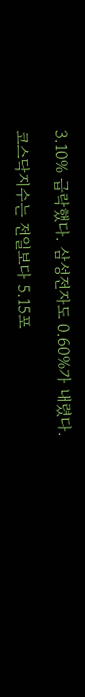3.10% 급락했다. 삼성전자도 0.60%가 내렸다.

코스닥지수는 전일보다 5.15포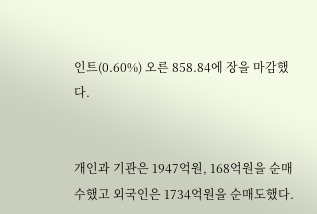인트(0.60%) 오른 858.84에 장을 마감했다.


개인과 기관은 1947억원, 168억원을 순매수했고 외국인은 1734억원을 순매도했다.